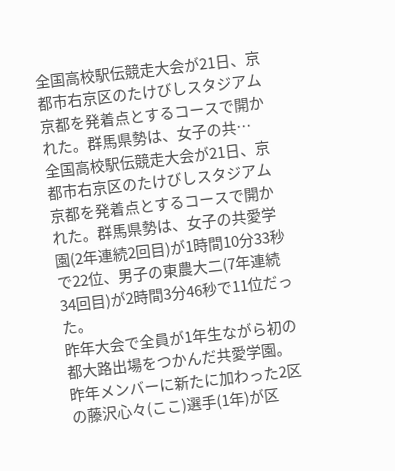全国高校駅伝競走大会が21日、京都市右京区のたけびしスタジアム京都を発着点とするコースで開かれた。群馬県勢は、女子の共…
全国高校駅伝競走大会が21日、京都市右京区のたけびしスタジアム京都を発着点とするコースで開かれた。群馬県勢は、女子の共愛学園(2年連続2回目)が1時間10分33秒で22位、男子の東農大二(7年連続34回目)が2時間3分46秒で11位だった。
昨年大会で全員が1年生ながら初の都大路出場をつかんだ共愛学園。昨年メンバーに新たに加わった2区の藤沢心々(ここ)選手(1年)が区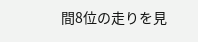間8位の走りを見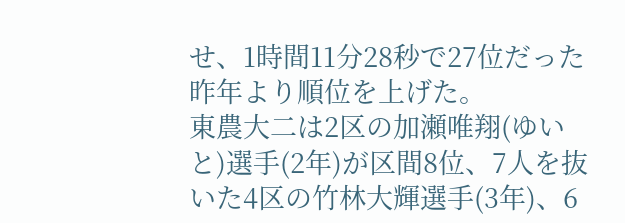せ、1時間11分28秒で27位だった昨年より順位を上げた。
東農大二は2区の加瀬唯翔(ゆいと)選手(2年)が区間8位、7人を抜いた4区の竹林大輝選手(3年)、6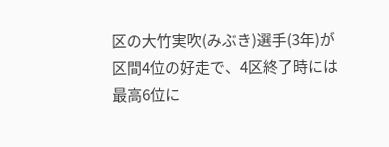区の大竹実吹(みぶき)選手(3年)が区間4位の好走で、4区終了時には最高6位に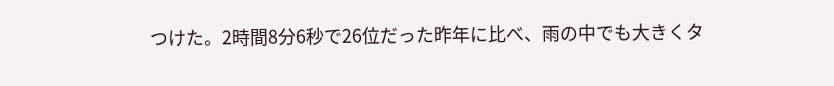つけた。2時間8分6秒で26位だった昨年に比べ、雨の中でも大きくタ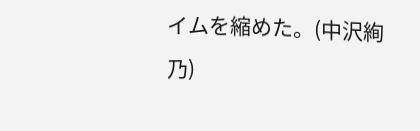イムを縮めた。(中沢絢乃)